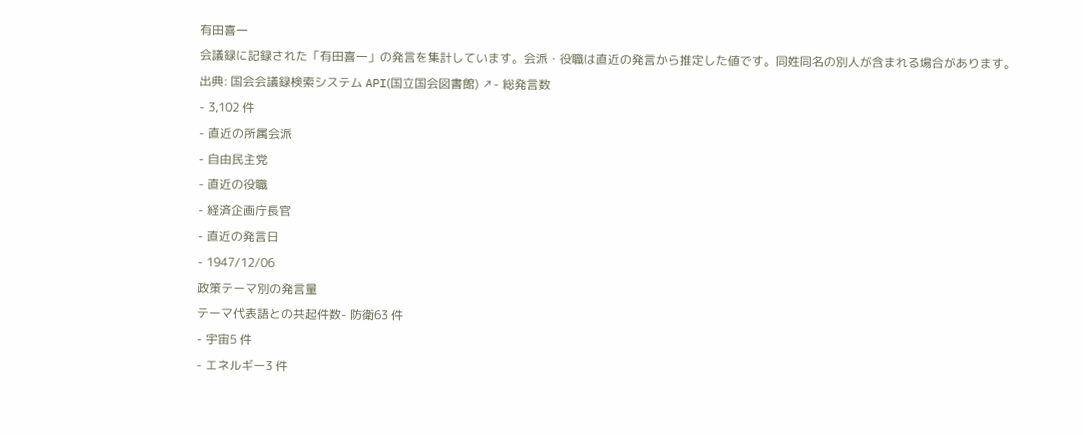有田喜一
会議録に記録された「有田喜一」の発言を集計しています。会派・役職は直近の発言から推定した値です。同姓同名の別人が含まれる場合があります。
出典: 国会会議録検索システム API(国立国会図書館) ↗- 総発言数
- 3,102 件
- 直近の所属会派
- 自由民主党
- 直近の役職
- 経済企画庁長官
- 直近の発言日
- 1947/12/06
政策テーマ別の発言量
テーマ代表語との共起件数- 防衛63 件
- 宇宙5 件
- エネルギー3 件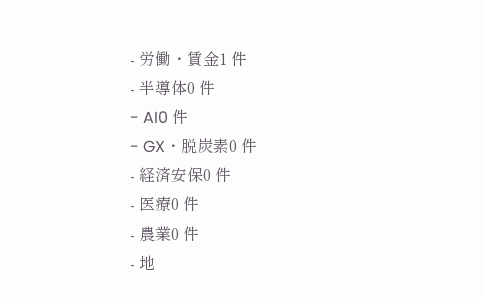- 労働・賃金1 件
- 半導体0 件
- AI0 件
- GX・脱炭素0 件
- 経済安保0 件
- 医療0 件
- 農業0 件
- 地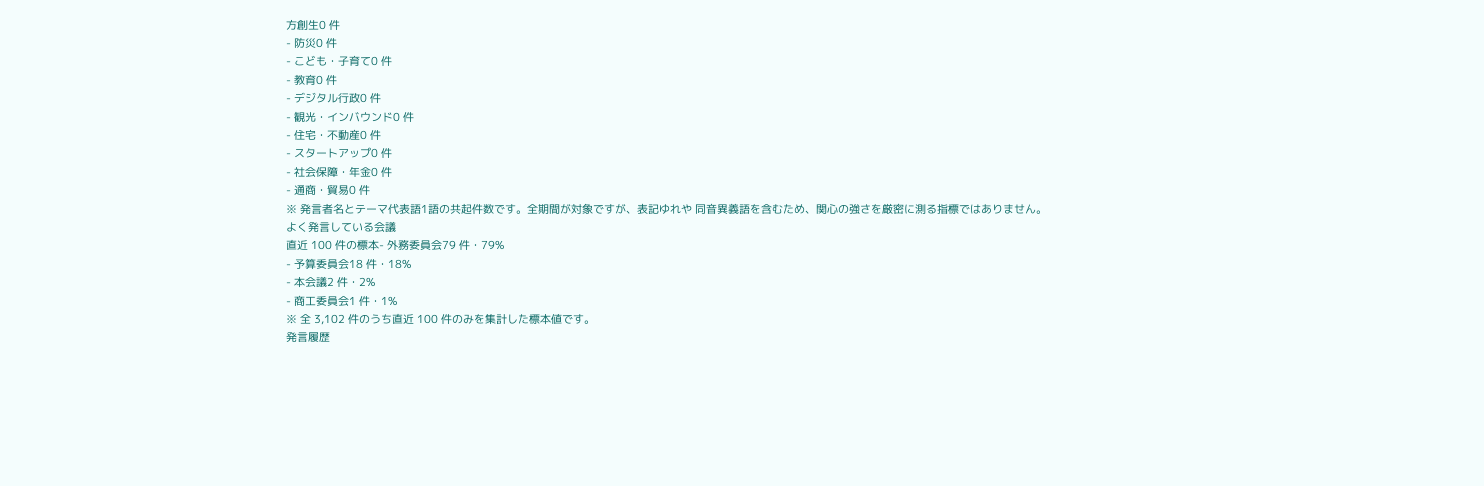方創生0 件
- 防災0 件
- こども・子育て0 件
- 教育0 件
- デジタル行政0 件
- 観光・インバウンド0 件
- 住宅・不動産0 件
- スタートアップ0 件
- 社会保障・年金0 件
- 通商・貿易0 件
※ 発言者名とテーマ代表語1語の共起件数です。全期間が対象ですが、表記ゆれや 同音異義語を含むため、関心の強さを厳密に測る指標ではありません。
よく発言している会議
直近 100 件の標本- 外務委員会79 件・79%
- 予算委員会18 件・18%
- 本会議2 件・2%
- 商工委員会1 件・1%
※ 全 3,102 件のうち直近 100 件のみを集計した標本値です。
発言履歴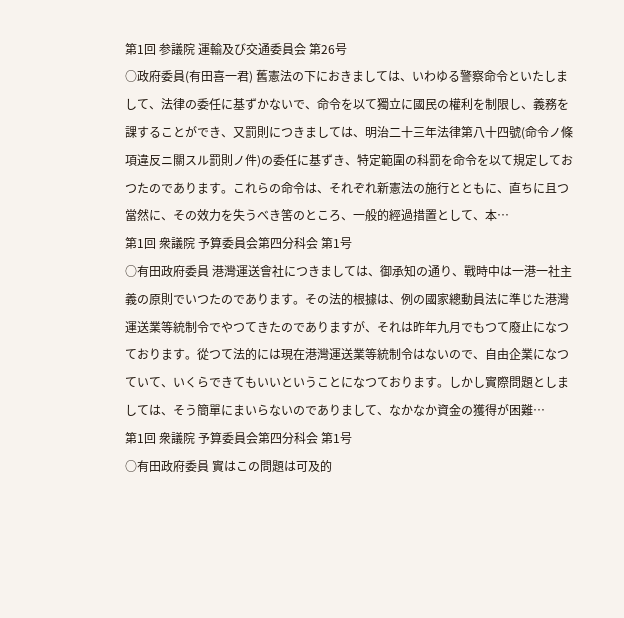第1回 参議院 運輸及び交通委員会 第26号
○政府委員(有田喜一君) 舊憲法の下におきましては、いわゆる警察命令といたしまして、法律の委任に基ずかないで、命令を以て獨立に國民の權利を制限し、義務を課することができ、又罰則につきましては、明治二十三年法律第八十四號(命令ノ條項違反ニ關スル罰則ノ件)の委任に基ずき、特定範圍の科罰を命令を以て規定しておつたのであります。これらの命令は、それぞれ新憲法の施行とともに、直ちに且つ當然に、その效力を失うべき筈のところ、一般的經過措置として、本…
第1回 衆議院 予算委員会第四分科会 第1号
○有田政府委員 港灣運送會社につきましては、御承知の通り、戰時中は一港一社主義の原則でいつたのであります。その法的根據は、例の國家總動員法に準じた港灣運送業等統制令でやつてきたのでありますが、それは昨年九月でもつて廢止になつております。從つて法的には現在港灣運送業等統制令はないので、自由企業になつていて、いくらできてもいいということになつております。しかし實際問題としましては、そう簡單にまいらないのでありまして、なかなか資金の獲得が困難…
第1回 衆議院 予算委員会第四分科会 第1号
○有田政府委員 實はこの問題は可及的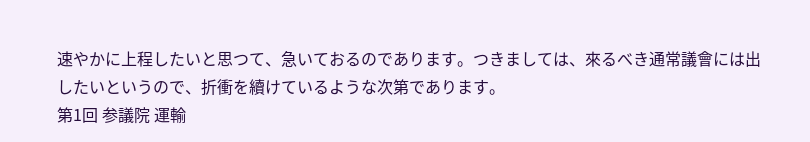速やかに上程したいと思つて、急いておるのであります。つきましては、來るべき通常議會には出したいというので、折衝を續けているような次第であります。
第1回 参議院 運輸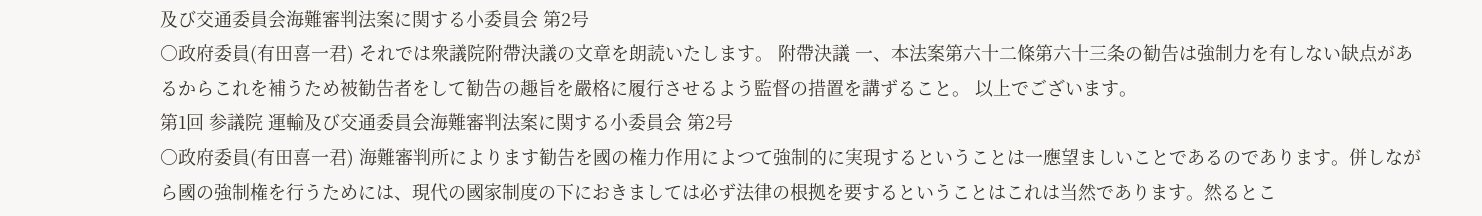及び交通委員会海難審判法案に関する小委員会 第2号
○政府委員(有田喜一君) それでは衆議院附帶決議の文章を朗読いたします。 附帶決議 一、本法案第六十二條第六十三条の勧告は強制力を有しない缺点があるからこれを補うため被勧告者をして勧告の趣旨を嚴格に履行させるよう監督の措置を講ずること。 以上でございます。
第1回 参議院 運輸及び交通委員会海難審判法案に関する小委員会 第2号
○政府委員(有田喜一君) 海難審判所によります勧告を國の権力作用によつて強制的に実現するということは一應望ましいことであるのであります。併しながら國の強制権を行うためには、現代の國家制度の下におきましては必ず法律の根拠を要するということはこれは当然であります。然るとこ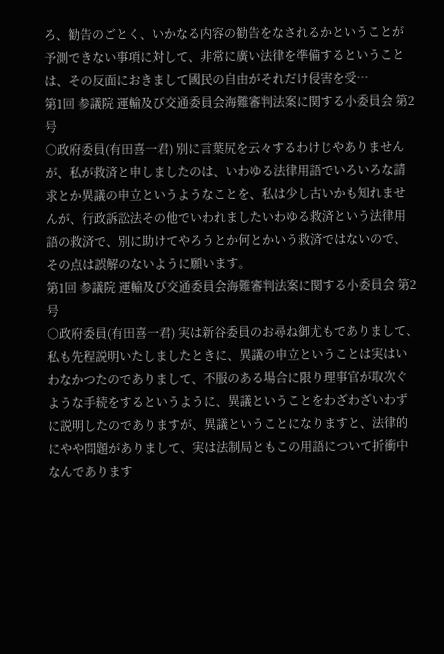ろ、勧告のごとく、いかなる内容の勧告をなされるかということが予測できない事項に対して、非常に廣い法律を準備するということは、その反面におきまして國民の自由がそれだけ侵害を受…
第1回 参議院 運輸及び交通委員会海難審判法案に関する小委員会 第2号
○政府委員(有田喜一君) 別に言葉尻を云々するわけじやありませんが、私が救済と申しましたのは、いわゆる法律用語でいろいろな請求とか異議の申立というようなことを、私は少し古いかも知れませんが、行政訴訟法その他でいわれましたいわゆる救済という法律用語の救済で、別に助けてやろうとか何とかいう救済ではないので、その点は誤解のないように願います。
第1回 参議院 運輸及び交通委員会海難審判法案に関する小委員会 第2号
○政府委員(有田喜一君) 実は新谷委員のお尋ね御尤もでありまして、私も先程説明いたしましたときに、異議の申立ということは実はいわなかつたのでありまして、不服のある場合に限り理事官が取次ぐような手続をするというように、異議ということをわざわざいわずに説明したのでありますが、異議ということになりますと、法律的にやや問題がありまして、実は法制局ともこの用語について折衝中なんであります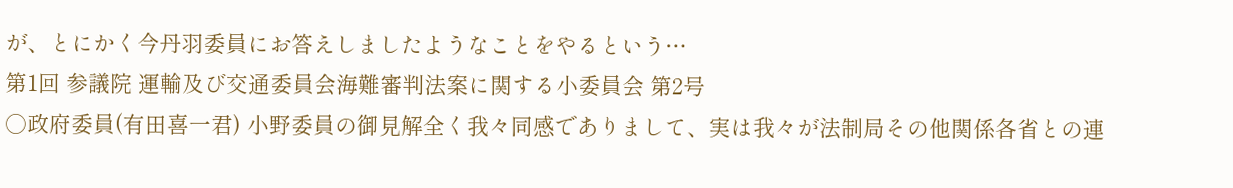が、とにかく今丹羽委員にお答えしましたようなことをやるという…
第1回 参議院 運輸及び交通委員会海難審判法案に関する小委員会 第2号
○政府委員(有田喜一君) 小野委員の御見解全く我々同感でありまして、実は我々が法制局その他関係各省との連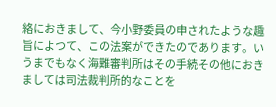絡におきまして、今小野委員の申されたような趣旨によつて、この法案ができたのであります。いうまでもなく海難審判所はその手続その他におきましては司法裁判所的なことを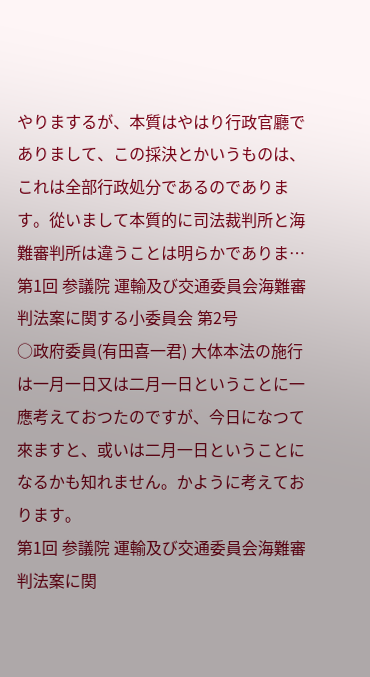やりまするが、本質はやはり行政官廳でありまして、この採決とかいうものは、これは全部行政処分であるのであります。從いまして本質的に司法裁判所と海難審判所は違うことは明らかでありま…
第1回 参議院 運輸及び交通委員会海難審判法案に関する小委員会 第2号
○政府委員(有田喜一君) 大体本法の施行は一月一日又は二月一日ということに一應考えておつたのですが、今日になつて來ますと、或いは二月一日ということになるかも知れません。かように考えております。
第1回 参議院 運輸及び交通委員会海難審判法案に関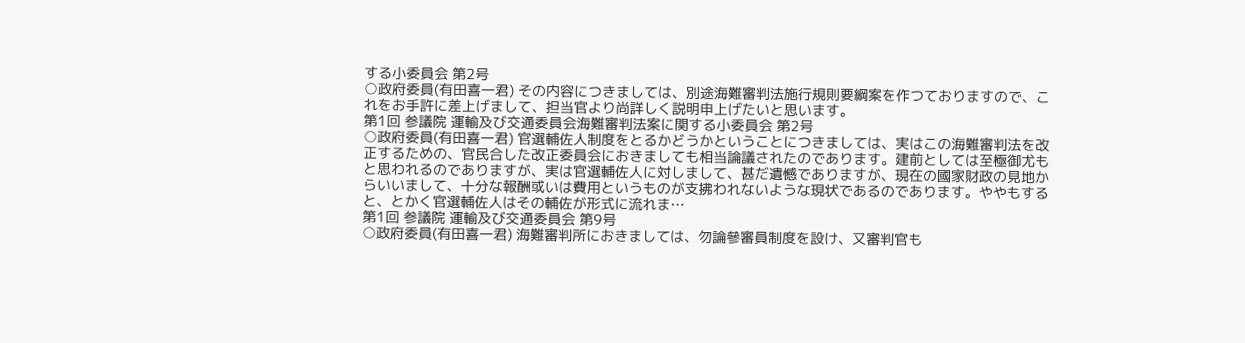する小委員会 第2号
○政府委員(有田喜一君) その内容につきましては、別途海難審判法施行規則要綱案を作つておりますので、これをお手許に差上げまして、担当官より尚詳しく説明申上げたいと思います。
第1回 参議院 運輸及び交通委員会海難審判法案に関する小委員会 第2号
○政府委員(有田喜一君) 官選輔佐人制度をとるかどうかということにつきましては、実はこの海難審判法を改正するための、官民合した改正委員会におきましても相当論議されたのであります。建前としては至極御尤もと思われるのでありますが、実は官選輔佐人に対しまして、甚だ遺憾でありますが、現在の國家財政の見地からいいまして、十分な報酬或いは費用というものが支拂われないような現状であるのであります。ややもすると、とかく官選輔佐人はその輔佐が形式に流れま…
第1回 参議院 運輸及び交通委員会 第9号
○政府委員(有田喜一君) 海難審判所におきましては、勿論參審員制度を設け、又審判官も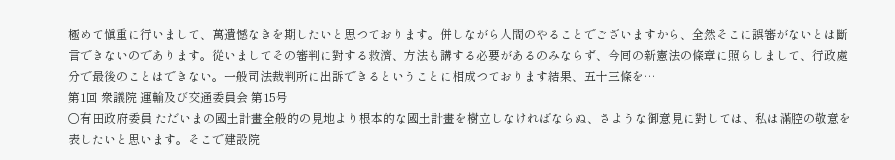極めて愼重に行いまして、萬遺憾なきを期したいと思つております。併しながら人間のやることでございますから、全然そこに誤審がないとは斷言できないのであります。從いましてその審判に對する救濟、方法も講する必要があるのみならず、今囘の新憲法の條章に照らしまして、行政處分で最後のことはできない。一般司法裁判所に出訴できるということに相成つております結果、五十三條を…
第1回 衆議院 運輸及び交通委員会 第15号
○有田政府委員 ただいまの國土計畫全般的の見地より根本的な國土計畫を樹立しなければならぬ、さような御意見に對しては、私は滿腔の敬意を表したいと思います。そこで建設院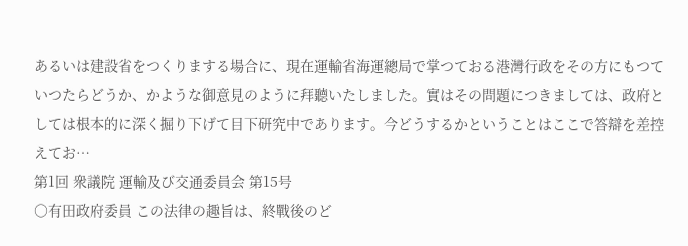あるいは建設省をつくりまする場合に、現在運輸省海運總局で掌つておる港灣行政をその方にもつていつたらどうか、かような御意見のように拜聽いたしました。實はその問題につきましては、政府としては根本的に深く掘り下げて目下研究中であります。今どうするかということはここで答辯を差控えてお…
第1回 衆議院 運輸及び交通委員会 第15号
○有田政府委員 この法律の趣旨は、終戰後のど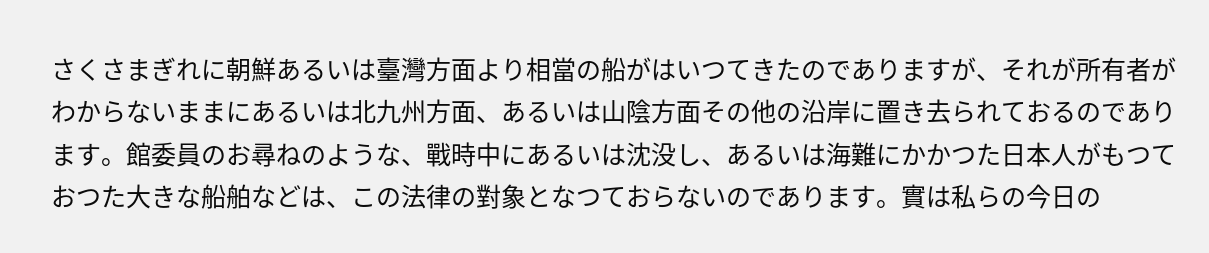さくさまぎれに朝鮮あるいは臺灣方面より相當の船がはいつてきたのでありますが、それが所有者がわからないままにあるいは北九州方面、あるいは山陰方面その他の沿岸に置き去られておるのであります。館委員のお尋ねのような、戰時中にあるいは沈没し、あるいは海難にかかつた日本人がもつておつた大きな船舶などは、この法律の對象となつておらないのであります。實は私らの今日の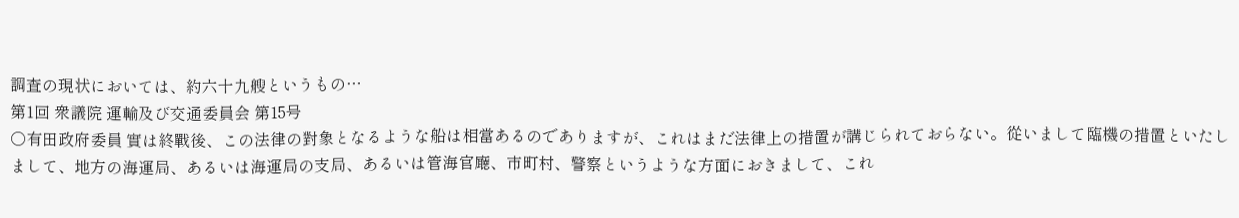調査の現状においては、約六十九艘というもの…
第1回 衆議院 運輸及び交通委員会 第15号
○有田政府委員 實は終戰後、この法律の對象となるような船は相當あるのでありますが、これはまだ法律上の措置が講じられておらない。從いまして臨機の措置といたしまして、地方の海運局、あるいは海運局の支局、あるいは管海官廰、市町村、警察というような方面におきまして、これ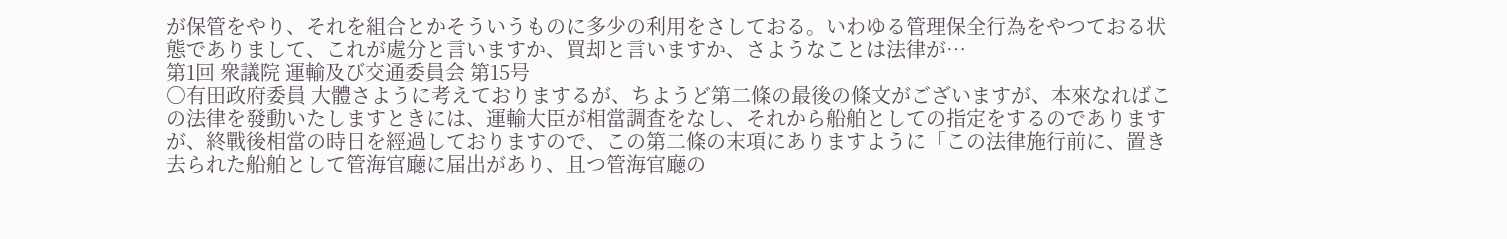が保管をやり、それを組合とかそういうものに多少の利用をさしておる。いわゆる管理保全行為をやつておる状態でありまして、これが處分と言いますか、買却と言いますか、さようなことは法律が…
第1回 衆議院 運輸及び交通委員会 第15号
○有田政府委員 大體さように考えておりまするが、ちようど第二條の最後の條文がございますが、本來なればこの法律を發動いたしますときには、運輸大臣が相當調査をなし、それから船舶としての指定をするのでありますが、終戰後相當の時日を經過しておりますので、この第二條の末項にありますように「この法律施行前に、置き去られた船舶として管海官廰に届出があり、且つ管海官廰の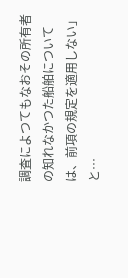調査によつてもなおその所有者の知れなかつた船舶については、前項の規定を適用しない」と…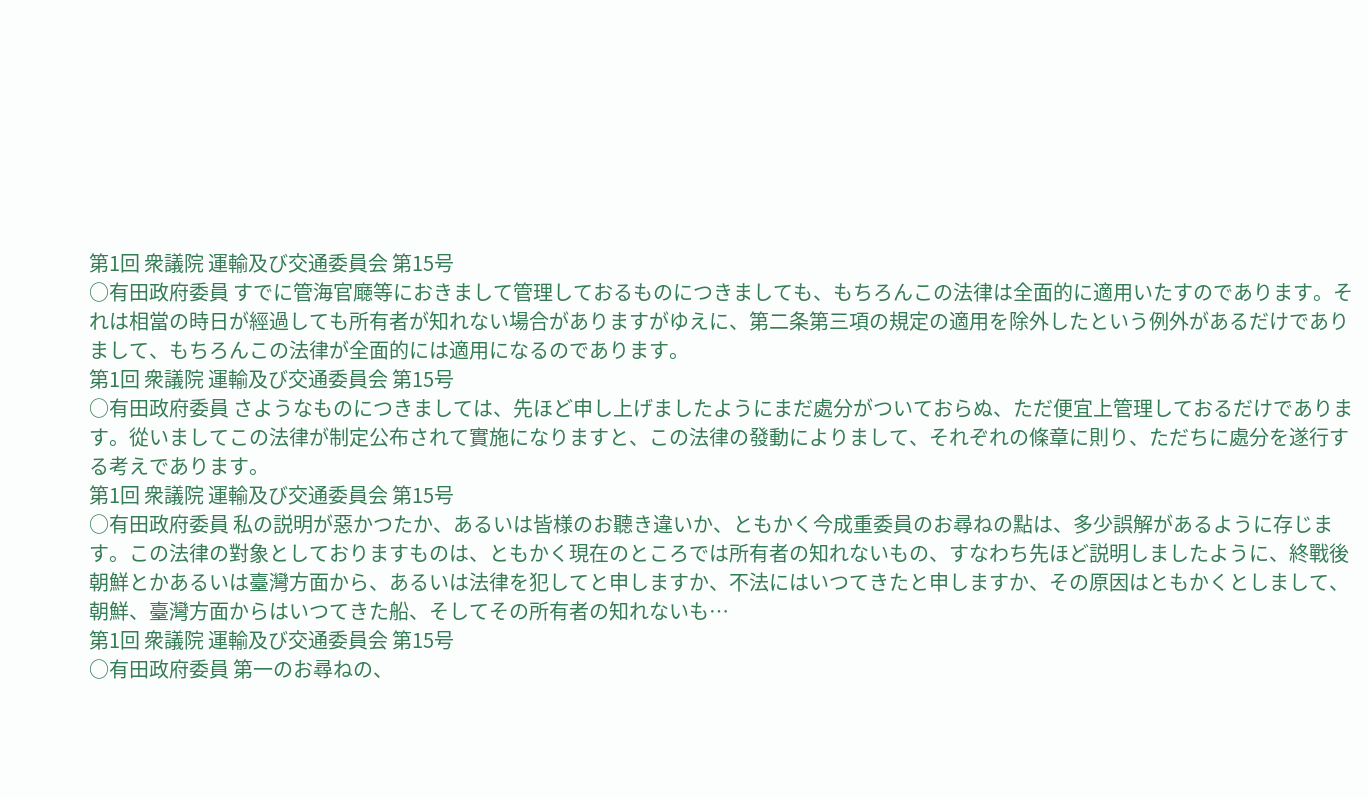第1回 衆議院 運輸及び交通委員会 第15号
○有田政府委員 すでに管海官廰等におきまして管理しておるものにつきましても、もちろんこの法律は全面的に適用いたすのであります。それは相當の時日が經過しても所有者が知れない場合がありますがゆえに、第二条第三項の規定の適用を除外したという例外があるだけでありまして、もちろんこの法律が全面的には適用になるのであります。
第1回 衆議院 運輸及び交通委員会 第15号
○有田政府委員 さようなものにつきましては、先ほど申し上げましたようにまだ處分がついておらぬ、ただ便宜上管理しておるだけであります。從いましてこの法律が制定公布されて實施になりますと、この法律の發動によりまして、それぞれの條章に則り、ただちに處分を遂行する考えであります。
第1回 衆議院 運輸及び交通委員会 第15号
○有田政府委員 私の説明が惡かつたか、あるいは皆様のお聽き違いか、ともかく今成重委員のお尋ねの點は、多少誤解があるように存じます。この法律の對象としておりますものは、ともかく現在のところでは所有者の知れないもの、すなわち先ほど説明しましたように、終戰後朝鮮とかあるいは臺灣方面から、あるいは法律を犯してと申しますか、不法にはいつてきたと申しますか、その原因はともかくとしまして、朝鮮、臺灣方面からはいつてきた船、そしてその所有者の知れないも…
第1回 衆議院 運輸及び交通委員会 第15号
○有田政府委員 第一のお尋ねの、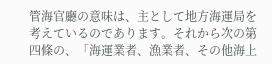管海官廳の意味は、主として地方海運局を考えているのであります。それから次の第四條の、「海運業者、漁業者、その他海上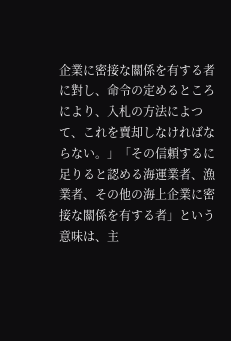企業に密接な關係を有する者に對し、命令の定めるところにより、入札の方法によつて、これを賣却しなければならない。」「その信頼するに足りると認める海運業者、漁業者、その他の海上企業に密接な關係を有する者」という意味は、主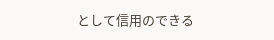として信用のできる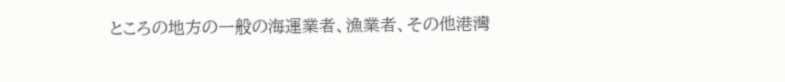ところの地方の一般の海運業者、漁業者、その他港灣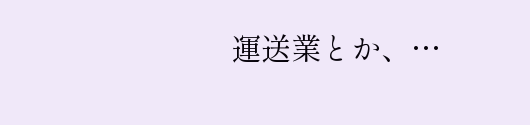運送業とか、…